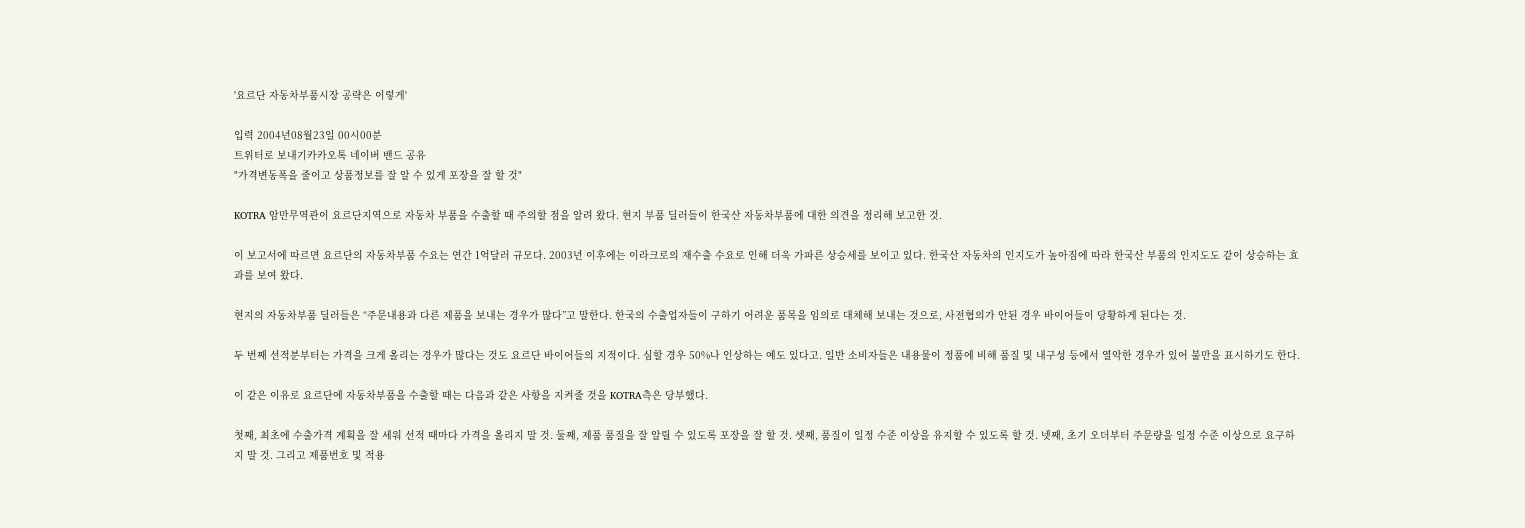'요르단 자동차부품시장 공략은 이렇게'

입력 2004년08월23일 00시00분
트위터로 보내기카카오톡 네이버 밴드 공유
"가격변동폭을 줄이고 상품정보를 잘 알 수 있게 포장을 잘 할 것"

KOTRA 암만무역관이 요르단지역으로 자동차 부품을 수출할 때 주의할 점을 알려 왔다. 현지 부품 딜러들이 한국산 자동차부품에 대한 의견을 정리해 보고한 것.

이 보고서에 따르면 요르단의 자동차부품 수요는 연간 1억달러 규모다. 2003년 이후에는 이라크로의 재수출 수요로 인해 더욱 가파른 상승세를 보이고 있다. 한국산 자동차의 인지도가 높아짐에 따라 한국산 부품의 인지도도 같이 상승하는 효과를 보여 왔다.

현지의 자동차부품 딜러들은 “주문내용과 다른 제품을 보내는 경우가 많다”고 말한다. 한국의 수출업자들이 구하기 어려운 품목을 임의로 대체해 보내는 것으로, 사전협의가 안된 경우 바이어들이 당황하게 된다는 것.

두 번째 선적분부터는 가격을 크게 올리는 경우가 많다는 것도 요르단 바이어들의 지적이다. 심할 경우 50%나 인상하는 예도 있다고. 일반 소비자들은 내용물이 정품에 비해 품질 및 내구성 등에서 열악한 경우가 있어 불만을 표시하기도 한다.

이 같은 이유로 요르단에 자동차부품을 수출할 때는 다음과 같은 사항을 지켜줄 것을 KOTRA측은 당부했다.

첫째, 최초에 수출가격 계획을 잘 세워 선적 때마다 가격을 올리지 말 것. 둘째, 제품 품질을 잘 알릴 수 있도록 포장을 잘 할 것. 셋째, 품질이 일정 수준 이상을 유지할 수 있도록 할 것. 넷째, 초기 오더부터 주문량을 일정 수준 이상으로 요구하지 말 것. 그리고 제품번호 및 적용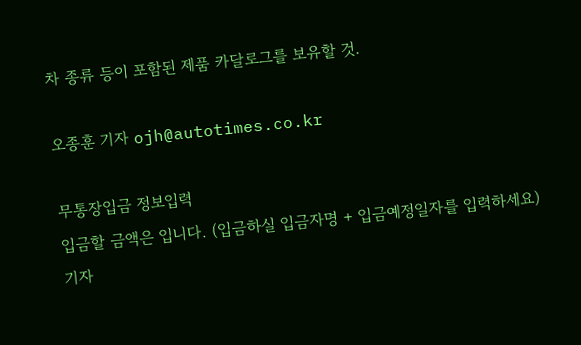차 종류 등이 포함된 제품 카달로그를 보유할 것.

오종훈 기자 ojh@autotimes.co.kr

무통장입금 정보입력
입금할 금액은 입니다. (입금하실 입금자명 + 입금예정일자를 입력하세요)
기자